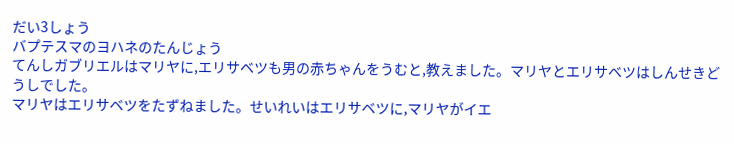だい3しょう
バプテスマのヨハネのたんじょう
てんしガブリエルはマリヤに,エリサベツも男の赤ちゃんをうむと,教えました。マリヤとエリサベツはしんせきどうしでした。
マリヤはエリサベツをたずねました。せいれいはエリサベツに,マリヤがイエ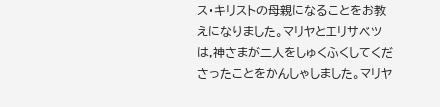ス・キリストの母親になることをお教えになりました。マリヤとエリサベツは,神さまが二人をしゅくふくしてくださったことをかんしゃしました。マリヤ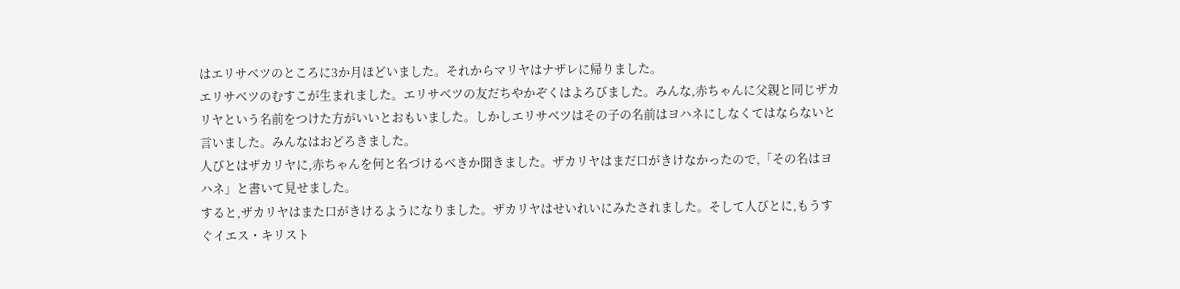はエリサベツのところに3か月ほどいました。それからマリヤはナザレに帰りました。
エリサベツのむすこが生まれました。エリサベツの友だちやかぞくはよろびました。みんな,赤ちゃんに父親と同じザカリヤという名前をつけた方がいいとおもいました。しかしエリサベツはその子の名前はヨハネにしなくてはならないと言いました。みんなはおどろきました。
人びとはザカリヤに,赤ちゃんを何と名づけるべきか聞きました。ザカリヤはまだ口がきけなかったので,「その名はヨハネ」と書いて見せました。
すると,ザカリヤはまた口がきけるようになりました。ザカリヤはせいれいにみたされました。そして人びとに,もうすぐイエス・キリスト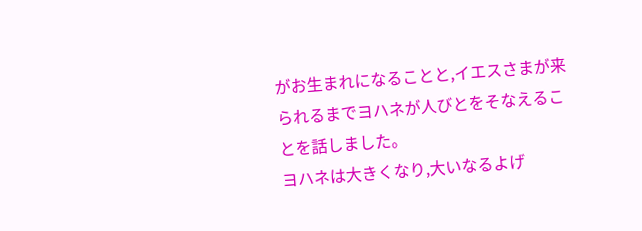がお生まれになることと,イエスさまが来られるまでヨハネが人びとをそなえることを話しました。
ヨハネは大きくなり,大いなるよげ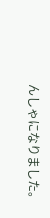んしゃになりました。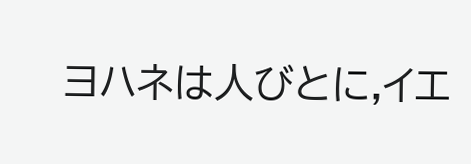ヨハネは人びとに,イエ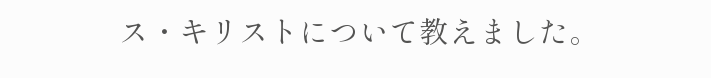ス・キリストについて教えました。